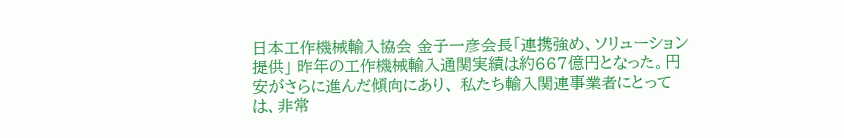日本工作機械輸入協会 金子一彦会長「連携強め、ソリューション提供」 昨年の工作機械輸入通関実績は約667億円となった。円安がさらに進んだ傾向にあり、 私たち輸入関連事業者にとっては、非常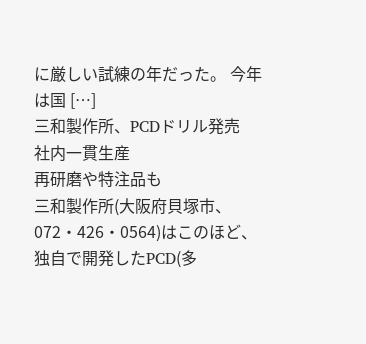に厳しい試練の年だった。 今年は国 […]
三和製作所、PCDドリル発売
社内一貫生産
再研磨や特注品も
三和製作所(大阪府貝塚市、072・426・0564)はこのほど、独自で開発したPCD(多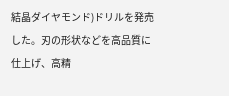結晶ダイヤモンド)ドリルを発売した。刃の形状などを高品質に仕上げ、高精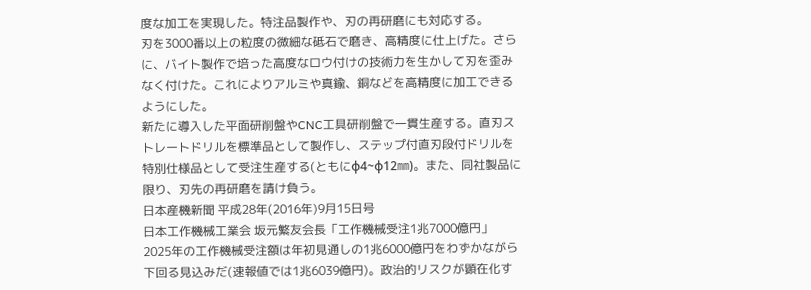度な加工を実現した。特注品製作や、刃の再研磨にも対応する。
刃を3000番以上の粒度の微細な砥石で磨き、高精度に仕上げた。さらに、バイト製作で培った高度なロウ付けの技術力を生かして刃を歪みなく付けた。これによりアルミや真鍮、銅などを高精度に加工できるようにした。
新たに導入した平面研削盤やCNC工具研削盤で一貫生産する。直刃ストレートドリルを標準品として製作し、ステップ付直刃段付ドリルを特別仕様品として受注生産する(ともにφ4~φ12㎜)。また、同社製品に限り、刃先の再研磨を請け負う。
日本産機新聞 平成28年(2016年)9月15日号
日本工作機械工業会 坂元繁友会長「工作機械受注1兆7000億円」 2025年の工作機械受注額は年初見通しの1兆6000億円をわずかながら下回る見込みだ(速報値では1兆6039億円)。政治的リスクが顕在化す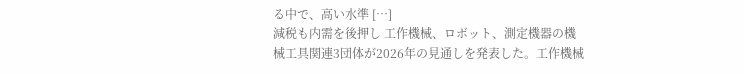る中で、高い水準 […]
減税も内需を後押し 工作機械、ロボット、測定機器の機械工具関連3団体が2026年の見通しを発表した。工作機械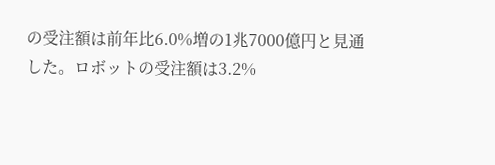の受注額は前年比6.0%増の1兆7000億円と見通した。ロボットの受注額は3.2%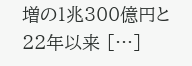増の1兆300億円と22年以来 […]